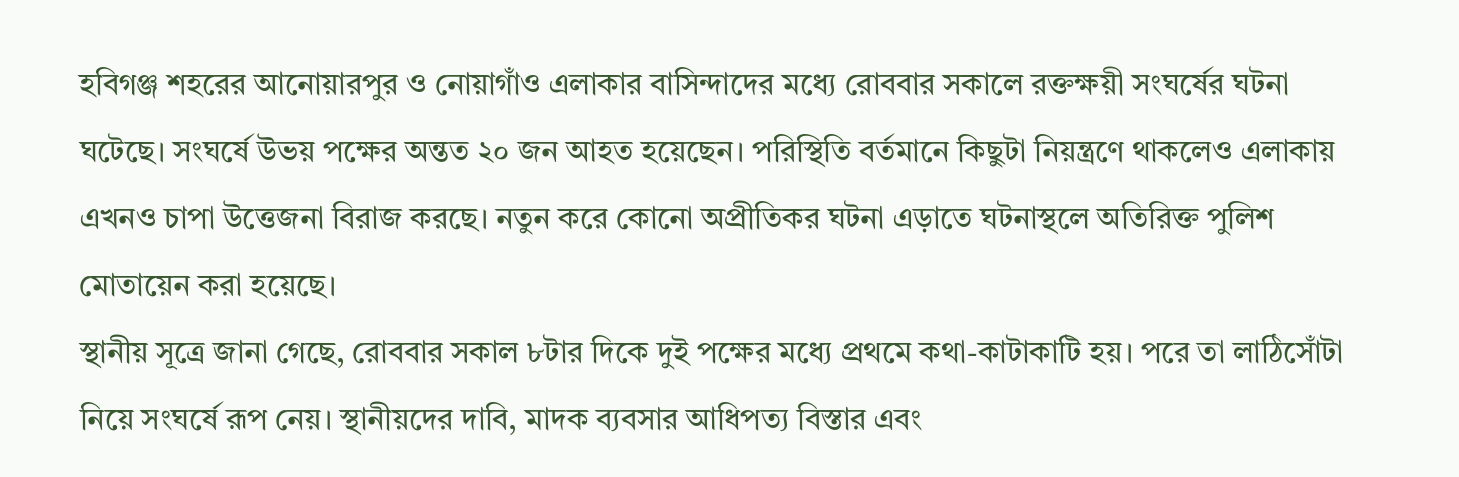হবিগঞ্জ শহরের আনোয়ারপুর ও নোয়াগাঁও এলাকার বাসিন্দাদের মধ্যে রোববার সকালে রক্তক্ষয়ী সংঘর্ষের ঘটনা ঘটেছে। সংঘর্ষে উভয় পক্ষের অন্তত ২০ জন আহত হয়েছেন। পরিস্থিতি বর্তমানে কিছুটা নিয়ন্ত্রণে থাকলেও এলাকায় এখনও চাপা উত্তেজনা বিরাজ করছে। নতুন করে কোনো অপ্রীতিকর ঘটনা এড়াতে ঘটনাস্থলে অতিরিক্ত পুলিশ মোতায়েন করা হয়েছে।
স্থানীয় সূত্রে জানা গেছে, রোববার সকাল ৮টার দিকে দুই পক্ষের মধ্যে প্রথমে কথা-কাটাকাটি হয়। পরে তা লাঠিসোঁটা নিয়ে সংঘর্ষে রূপ নেয়। স্থানীয়দের দাবি, মাদক ব্যবসার আধিপত্য বিস্তার এবং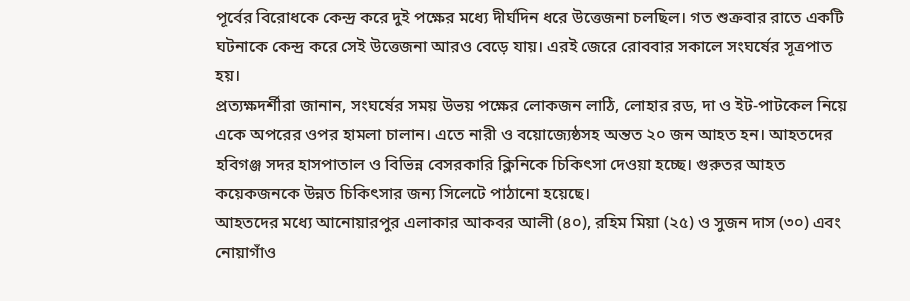পূর্বের বিরোধকে কেন্দ্র করে দুই পক্ষের মধ্যে দীর্ঘদিন ধরে উত্তেজনা চলছিল। গত শুক্রবার রাতে একটি ঘটনাকে কেন্দ্র করে সেই উত্তেজনা আরও বেড়ে যায়। এরই জেরে রোববার সকালে সংঘর্ষের সূত্রপাত হয়।
প্রত্যক্ষদর্শীরা জানান, সংঘর্ষের সময় উভয় পক্ষের লোকজন লাঠি, লোহার রড, দা ও ইট-পাটকেল নিয়ে একে অপরের ওপর হামলা চালান। এতে নারী ও বয়োজ্যেষ্ঠসহ অন্তত ২০ জন আহত হন। আহতদের হবিগঞ্জ সদর হাসপাতাল ও বিভিন্ন বেসরকারি ক্লিনিকে চিকিৎসা দেওয়া হচ্ছে। গুরুতর আহত কয়েকজনকে উন্নত চিকিৎসার জন্য সিলেটে পাঠানো হয়েছে।
আহতদের মধ্যে আনোয়ারপুর এলাকার আকবর আলী (৪০), রহিম মিয়া (২৫) ও সুজন দাস (৩০) এবং নোয়াগাঁও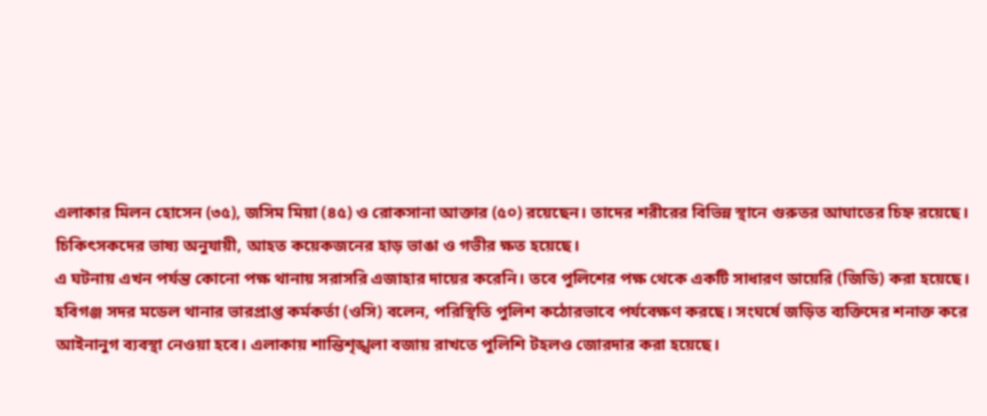এলাকার মিলন হোসেন (৩৫), জসিম মিয়া (৪৫) ও রোকসানা আক্তার (৫০) রয়েছেন। তাদের শরীরের বিভিন্ন স্থানে গুরুতর আঘাতের চিহ্ন রয়েছে। চিকিৎসকদের ভাষ্য অনুযায়ী, আহত কয়েকজনের হাড় ভাঙা ও গভীর ক্ষত হয়েছে।
এ ঘটনায় এখন পর্যন্ত কোনো পক্ষ থানায় সরাসরি এজাহার দায়ের করেনি। তবে পুলিশের পক্ষ থেকে একটি সাধারণ ডায়েরি (জিডি) করা হয়েছে।
হবিগঞ্জ সদর মডেল থানার ভারপ্রাপ্ত কর্মকর্তা (ওসি) বলেন, পরিস্থিতি পুলিশ কঠোরভাবে পর্যবেক্ষণ করছে। সংঘর্ষে জড়িত ব্যক্তিদের শনাক্ত করে আইনানুগ ব্যবস্থা নেওয়া হবে। এলাকায় শান্তিশৃঙ্খলা বজায় রাখতে পুলিশি টহলও জোরদার করা হয়েছে।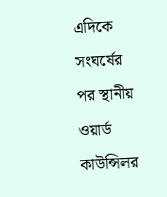এদিকে সংঘর্ষের পর স্থানীয় ওয়ার্ড কাউন্সিলর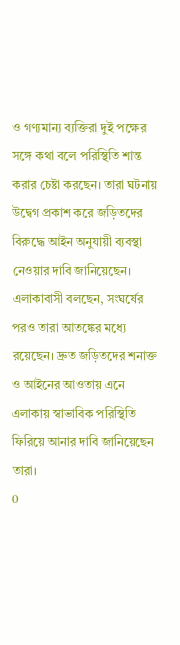ও গণ্যমান্য ব্যক্তিরা দুই পক্ষের সঙ্গে কথা বলে পরিস্থিতি শান্ত করার চেষ্টা করছেন। তারা ঘটনায় উদ্বেগ প্রকাশ করে জড়িতদের বিরুদ্ধে আইন অনুযায়ী ব্যবস্থা নেওয়ার দাবি জানিয়েছেন।
এলাকাবাসী বলছেন, সংঘর্ষের পরও তারা আতঙ্কের মধ্যে রয়েছেন। দ্রুত জড়িতদের শনাক্ত ও আইনের আওতায় এনে এলাকায় স্বাভাবিক পরিস্থিতি ফিরিয়ে আনার দাবি জানিয়েছেন তারা।
0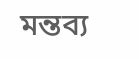মন্তব্য